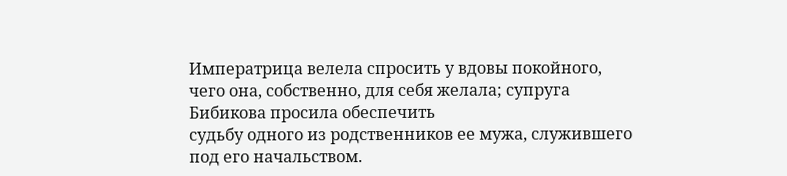Императрица велела спросить у вдовы покойного, чего она, собственно, для себя желала; супруга Бибикова просила обеспечить
судьбу одного из родственников ее мужа, служившего под его начальством.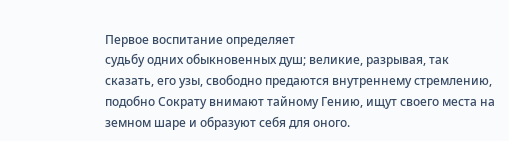Первое воспитание определяет
судьбу одних обыкновенных душ; великие, разрывая, так сказать, его узы, свободно предаются внутреннему стремлению, подобно Сократу внимают тайному Гению, ищут своего места на земном шаре и образуют себя для оного.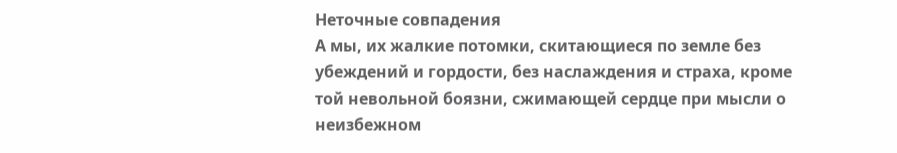Неточные совпадения
А мы, их жалкие потомки, скитающиеся по земле без убеждений и гордости, без наслаждения и страха, кроме той невольной боязни, сжимающей сердце при мысли о неизбежном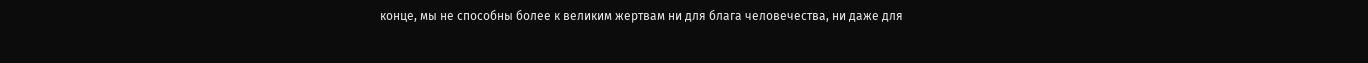конце, мы не способны более к великим жертвам ни для блага человечества, ни даже для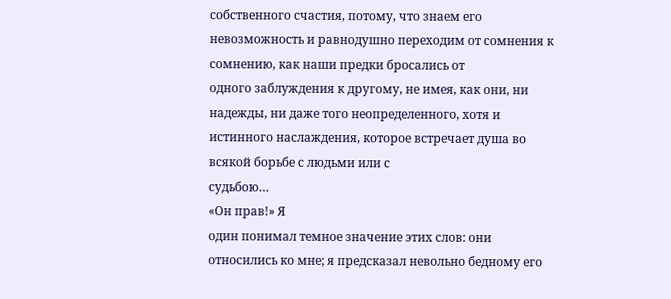собственного счастия, потому, что знаем его невозможность и равнодушно переходим от сомнения к сомнению, как наши предки бросались от
одного заблуждения к другому, не имея, как они, ни надежды, ни даже того неопределенного, хотя и истинного наслаждения, которое встречает душа во всякой борьбе с людьми или с
судьбою…
«Он прав!» Я
один понимал темное значение этих слов: они относились ко мне; я предсказал невольно бедному его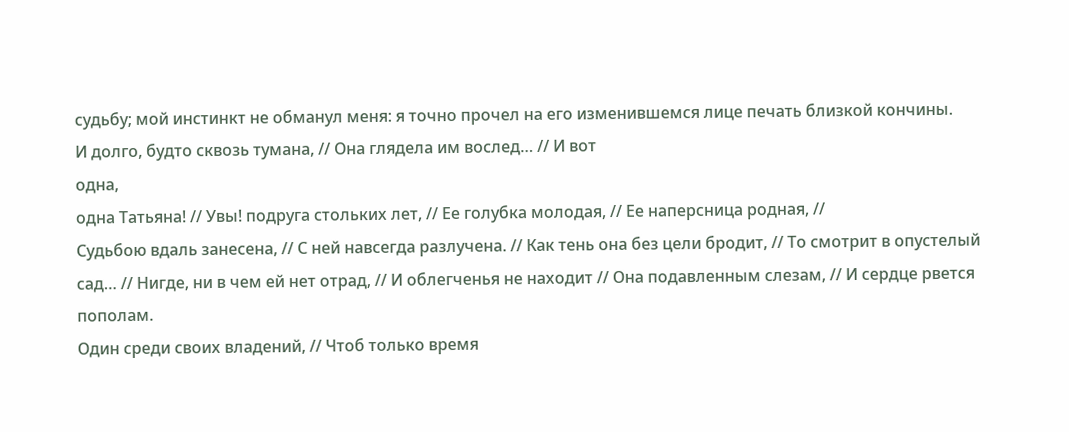судьбу; мой инстинкт не обманул меня: я точно прочел на его изменившемся лице печать близкой кончины.
И долго, будто сквозь тумана, // Она глядела им вослед… // И вот
одна,
одна Татьяна! // Увы! подруга стольких лет, // Ее голубка молодая, // Ее наперсница родная, //
Судьбою вдаль занесена, // С ней навсегда разлучена. // Как тень она без цели бродит, // То смотрит в опустелый сад… // Нигде, ни в чем ей нет отрад, // И облегченья не находит // Она подавленным слезам, // И сердце рвется пополам.
Один среди своих владений, // Чтоб только время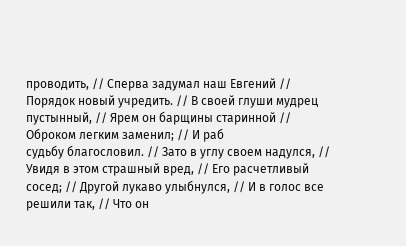проводить, // Сперва задумал наш Евгений // Порядок новый учредить. // В своей глуши мудрец пустынный, // Ярем он барщины старинной // Оброком легким заменил; // И раб
судьбу благословил. // Зато в углу своем надулся, // Увидя в этом страшный вред, // Его расчетливый сосед; // Другой лукаво улыбнулся, // И в голос все решили так, // Что он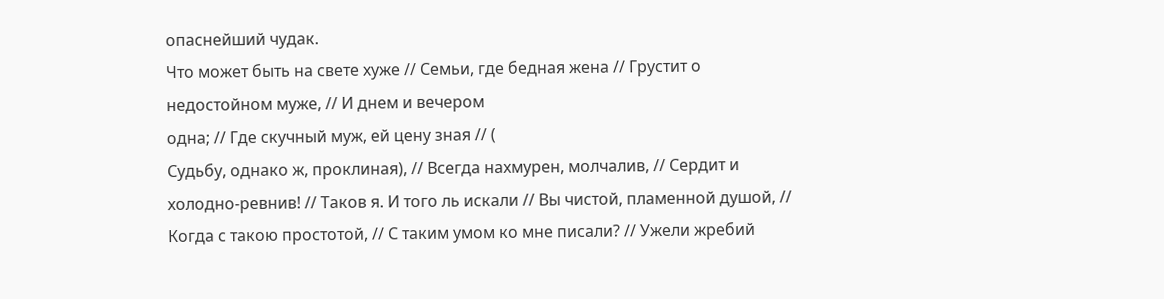опаснейший чудак.
Что может быть на свете хуже // Семьи, где бедная жена // Грустит о недостойном муже, // И днем и вечером
одна; // Где скучный муж, ей цену зная // (
Судьбу, однако ж, проклиная), // Всегда нахмурен, молчалив, // Сердит и холодно-ревнив! // Таков я. И того ль искали // Вы чистой, пламенной душой, // Когда с такою простотой, // С таким умом ко мне писали? // Ужели жребий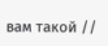вам такой //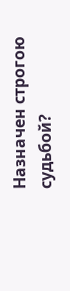Назначен строгою
судьбой?